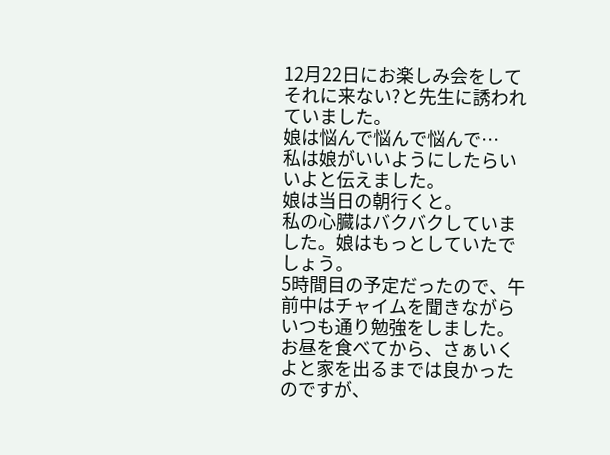12月22日にお楽しみ会をしてそれに来ない?と先生に誘われていました。
娘は悩んで悩んで悩んで…
私は娘がいいようにしたらいいよと伝えました。
娘は当日の朝行くと。
私の心臓はバクバクしていました。娘はもっとしていたでしょう。
5時間目の予定だったので、午前中はチャイムを聞きながらいつも通り勉強をしました。
お昼を食べてから、さぁいくよと家を出るまでは良かったのですが、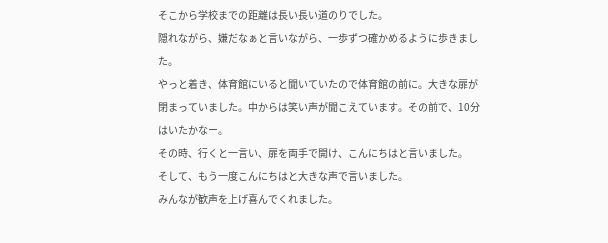そこから学校までの距離は長い長い道のりでした。
隠れながら、嫌だなぁと言いながら、一歩ずつ確かめるように歩きました。
やっと着き、体育館にいると聞いていたので体育館の前に。大きな扉が閉まっていました。中からは笑い声が聞こえています。その前で、10分はいたかなー。
その時、行くと一言い、扉を両手で開け、こんにちはと言いました。
そして、もう一度こんにちはと大きな声で言いました。
みんなが歓声を上げ喜んでくれました。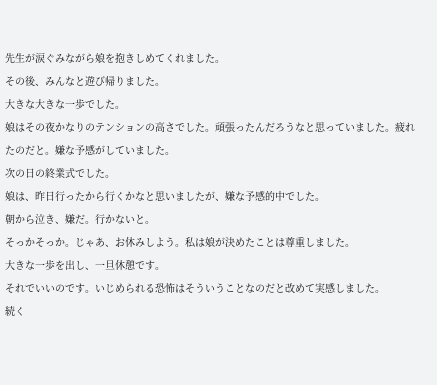先生が涙ぐみながら娘を抱きしめてくれました。
その後、みんなと遊び帰りました。
大きな大きな一歩でした。
娘はその夜かなりのテンションの高さでした。頑張ったんだろうなと思っていました。疲れたのだと。嫌な予感がしていました。
次の日の終業式でした。
娘は、昨日行ったから行くかなと思いましたが、嫌な予感的中でした。
朝から泣き、嫌だ。行かないと。
そっかそっか。じゃあ、お休みしよう。私は娘が決めたことは尊重しました。
大きな一歩を出し、一旦休憩です。
それでいいのです。いじめられる恐怖はそういうことなのだと改めて実感しました。
続く